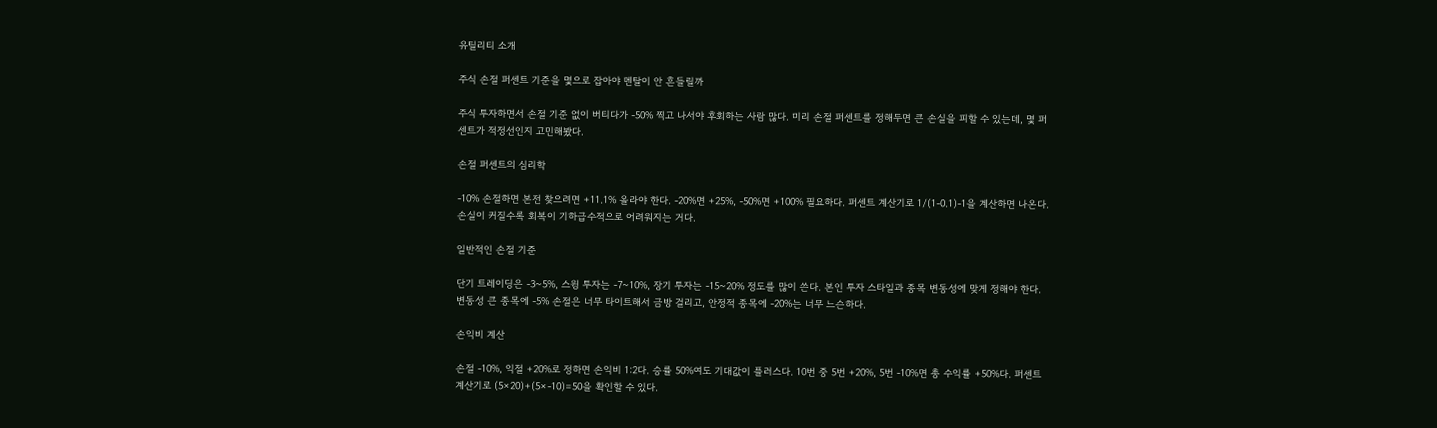유틸리티 소개

주식 손절 퍼센트 기준을 몇으로 잡아야 멘탈이 안 흔들릴까

주식 투자하면서 손절 기준 없이 버티다가 -50% 찍고 나서야 후회하는 사람 많다. 미리 손절 퍼센트를 정해두면 큰 손실을 피할 수 있는데, 몇 퍼센트가 적정선인지 고민해봤다.

손절 퍼센트의 심리학

-10% 손절하면 본전 찾으려면 +11.1% 올라야 한다. -20%면 +25%, -50%면 +100% 필요하다. 퍼센트 계산기로 1/(1-0.1)-1을 계산하면 나온다. 손실이 커질수록 회복이 기하급수적으로 어려워지는 거다.

일반적인 손절 기준

단기 트레이딩은 -3~5%, 스윙 투자는 -7~10%, 장기 투자는 -15~20% 정도를 많이 쓴다. 본인 투자 스타일과 종목 변동성에 맞게 정해야 한다. 변동성 큰 종목에 -5% 손절은 너무 타이트해서 금방 걸리고, 안정적 종목에 -20%는 너무 느슨하다.

손익비 계산

손절 -10%, 익절 +20%로 정하면 손익비 1:2다. 승률 50%여도 기대값이 플러스다. 10번 중 5번 +20%, 5번 -10%면 총 수익률 +50%다. 퍼센트 계산기로 (5×20)+(5×-10)=50을 확인할 수 있다.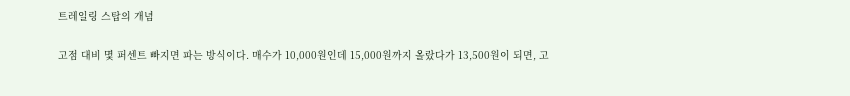트레일링 스탑의 개념

고점 대비 몇 퍼센트 빠지면 파는 방식이다. 매수가 10,000원인데 15,000원까지 올랐다가 13,500원이 되면, 고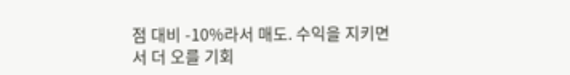점 대비 -10%라서 매도. 수익을 지키면서 더 오를 기회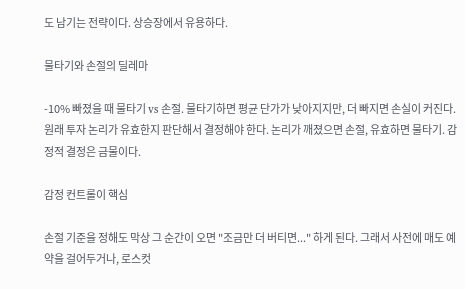도 남기는 전략이다. 상승장에서 유용하다.

물타기와 손절의 딜레마

-10% 빠졌을 때 물타기 vs 손절. 물타기하면 평균 단가가 낮아지지만, 더 빠지면 손실이 커진다. 원래 투자 논리가 유효한지 판단해서 결정해야 한다. 논리가 깨졌으면 손절, 유효하면 물타기. 감정적 결정은 금물이다.

감정 컨트롤이 핵심

손절 기준을 정해도 막상 그 순간이 오면 "조금만 더 버티면..." 하게 된다. 그래서 사전에 매도 예약을 걸어두거나, 로스컷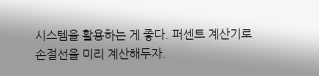시스템을 활용하는 게 좋다. 퍼센트 계산기로 손절선을 미리 계산해두자.